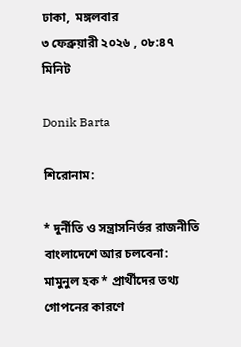ঢাকা,  মঙ্গলবার
৩ ফেব্রুয়ারী ২০২৬ , ০৮:৪৭ মিনিট

Donik Barta

শিরোনাম:

* দুর্নীতি ও সন্ত্রাসনির্ভর রাজনীতি বাংলাদেশে আর চলবেনা: মামুনুল হক * প্রার্থীদের তথ্য গোপনের কারণে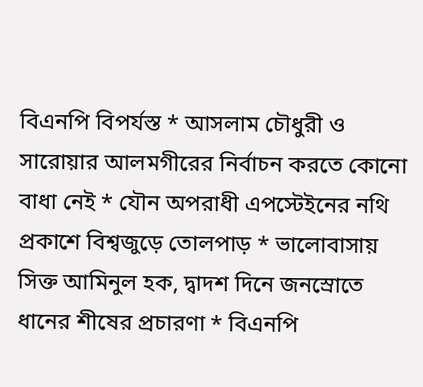বিএনপি বিপর্যস্ত * আসলাম চৌধুরী ও সারোয়ার আলমগীরের নির্বাচন করতে কোনো বাধা নেই * যৌন অপরাধী এপস্টেইনের নথি প্রকাশে বিশ্বজুড়ে তোলপাড় * ভালোবাসায় সিক্ত আমিনুল হক, দ্বাদশ দিনে জনস্রোতে ধানের শীষের প্রচারণা * বিএনপি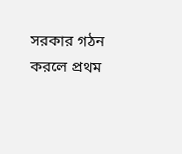সরকার গঠন করলে প্রথম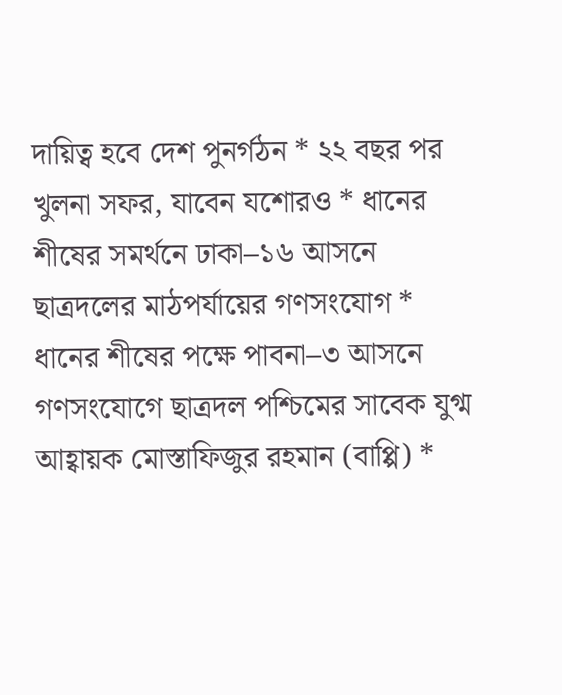দায়িত্ব হবে দেশ পুনর্গঠন * ২২ বছর পর খুলনা সফর, যাবেন যশোরও * ধানের শীষের সমর্থনে ঢাকা–১৬ আসনে ছাত্রদলের মাঠপর্যায়ের গণসংযোগ * ধানের শীষের পক্ষে পাবনা–৩ আসনে গণসংযোগে ছাত্রদল পশ্চিমের সাবেক যুগ্ম আহ্বায়ক মোস্তাফিজুর রহমান (বাপ্পি) *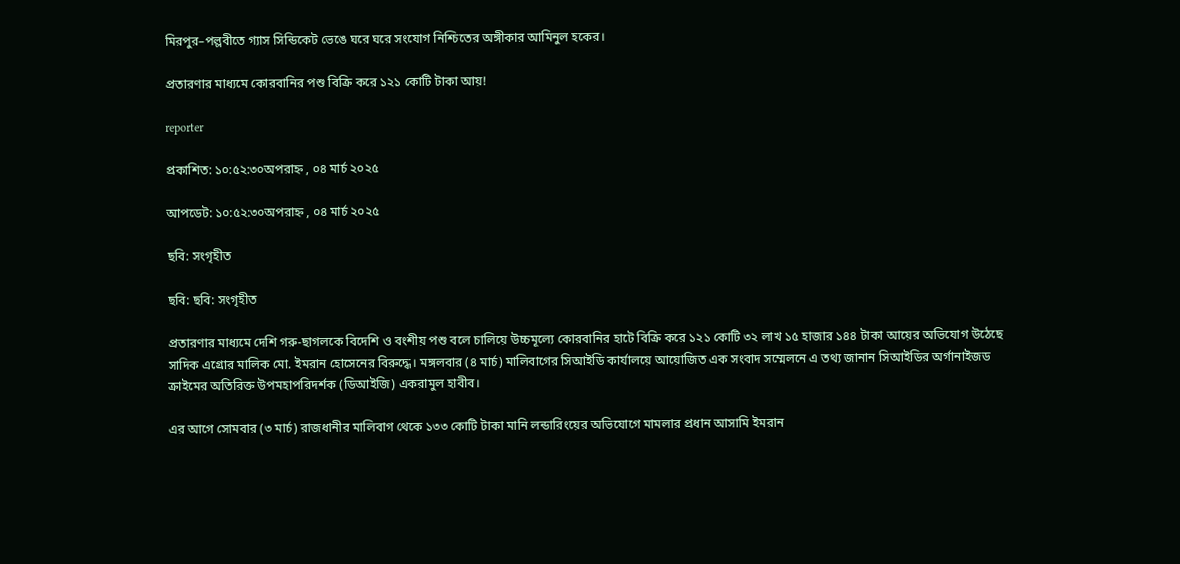মিরপুর–পল্লবীতে গ্যাস সিন্ডিকেট ভেঙে ঘরে ঘরে সংযোগ নিশ্চিতের অঙ্গীকার আমিনুল হকের।

প্রতারণার মাধ্যমে কোরবানির পশু বিক্রি করে ১২১ কোটি টাকা আয়!

reporter

প্রকাশিত: ১০:৫২:৩০অপরাহ্ন , ০৪ মার্চ ২০২৫

আপডেট: ১০:৫২:৩০অপরাহ্ন , ০৪ মার্চ ২০২৫

ছবি: সংগৃহীত

ছবি: ছবি: সংগৃহীত

প্রতারণার মাধ্যমে দেশি গরু-ছাগলকে বিদেশি ও বংশীয় পশু বলে চালিয়ে উচ্চমূল্যে কোরবানির হাটে বিক্রি করে ১২১ কোটি ৩২ লাখ ১৫ হাজার ১৪৪ টাকা আয়ের অভিযোগ উঠেছে সাদিক এগ্রোর মালিক মো. ইমরান হোসেনের বিরুদ্ধে। মঙ্গলবার (৪ মার্চ) মালিবাগের সিআইডি কার্যালয়ে আয়োজিত এক সংবাদ সম্মেলনে এ তথ্য জানান সিআইডির অর্গানাইজড ক্রাইমের অতিরিক্ত উপমহাপরিদর্শক (ডিআইজি) একরামুল হাবীব।

এর আগে সোমবার (৩ মার্চ) রাজধানীর মালিবাগ থেকে ১৩৩ কোটি টাকা মানি লন্ডারিংয়ের অভিযোগে মামলার প্রধান আসামি ইমরান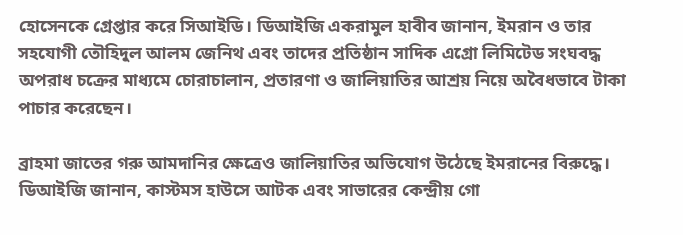হোসেনকে গ্রেপ্তার করে সিআইডি। ডিআইজি একরামুল হাবীব জানান, ইমরান ও তার সহযোগী তৌহিদুল আলম জেনিথ এবং তাদের প্রতিষ্ঠান সাদিক এগ্রো লিমিটেড সংঘবদ্ধ অপরাধ চক্রের মাধ্যমে চোরাচালান, প্রতারণা ও জালিয়াতির আশ্রয় নিয়ে অবৈধভাবে টাকা পাচার করেছেন।

ব্রাহমা জাতের গরু আমদানির ক্ষেত্রেও জালিয়াতির অভিযোগ উঠেছে ইমরানের বিরুদ্ধে। ডিআইজি জানান, কাস্টমস হাউসে আটক এবং সাভারের কেন্দ্রীয় গো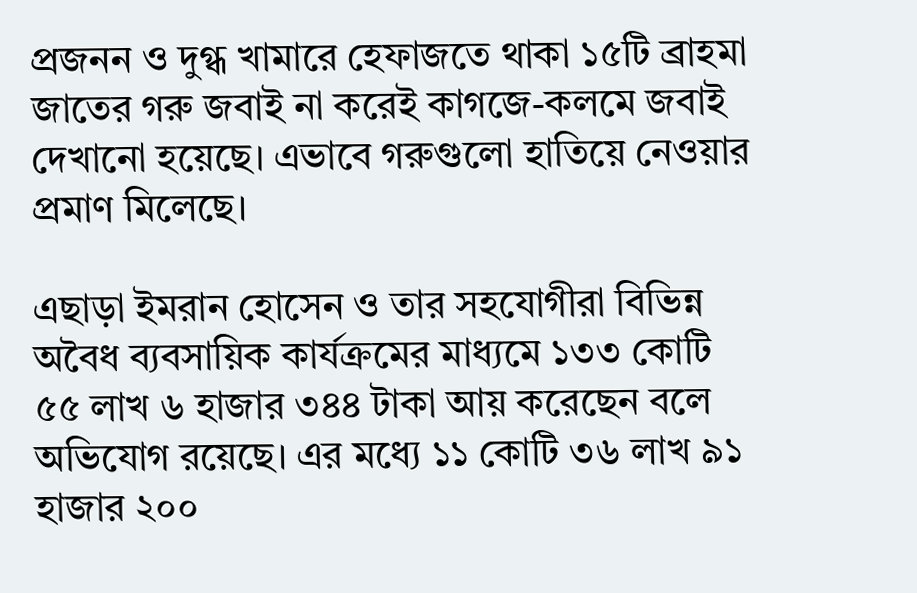প্রজনন ও দুগ্ধ খামারে হেফাজতে থাকা ১৫টি ব্রাহমা জাতের গরু জবাই না করেই কাগজে-কলমে জবাই দেখানো হয়েছে। এভাবে গরুগুলো হাতিয়ে নেওয়ার প্রমাণ মিলেছে।

এছাড়া ইমরান হোসেন ও তার সহযোগীরা বিভিন্ন অবৈধ ব্যবসায়িক কার্যক্রমের মাধ্যমে ১৩৩ কোটি ৫৫ লাখ ৬ হাজার ৩৪৪ টাকা আয় করেছেন বলে অভিযোগ রয়েছে। এর মধ্যে ১১ কোটি ৩৬ লাখ ৯১ হাজার ২০০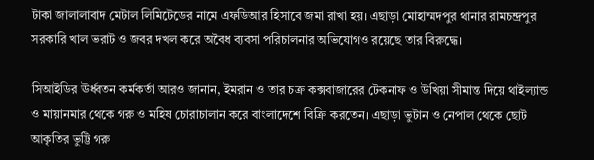টাকা জালালাবাদ মেটাল লিমিটেডের নামে এফডিআর হিসাবে জমা রাখা হয়। এছাড়া মোহাম্মদপুর থানার রামচন্দ্রপুর সরকারি খাল ভরাট ও জবর দখল করে অবৈধ ব্যবসা পরিচালনার অভিযোগও রয়েছে তার বিরুদ্ধে।

সিআইডির ঊর্ধ্বতন কর্মকর্তা আরও জানান, ইমরান ও তার চক্র কক্সবাজারের টেকনাফ ও উখিয়া সীমান্ত দিয়ে থাইল্যান্ড ও মায়ানমার থেকে গরু ও মহিষ চোরাচালান করে বাংলাদেশে বিক্রি করতেন। এছাড়া ভুটান ও নেপাল থেকে ছোট আকৃতির ভুট্টি গরু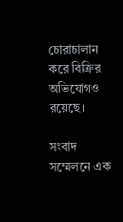চোরাচালান করে বিক্রির অভিযোগও রয়েছে।

সংবাদ সম্মেলনে এক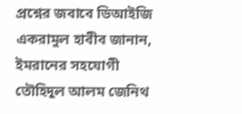প্রশ্নের জবাবে ডিআইজি একরামুল হাবীব জানান, ইমরানের সহযোগী তৌহিদুল আলম জেনিথ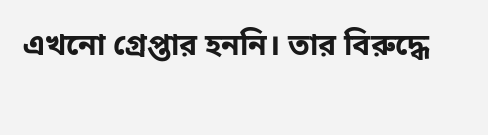এখনো গ্রেপ্তার হননি। তার বিরুদ্ধে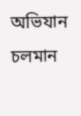অভিযান চলমান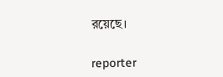রয়েছে।


reporter